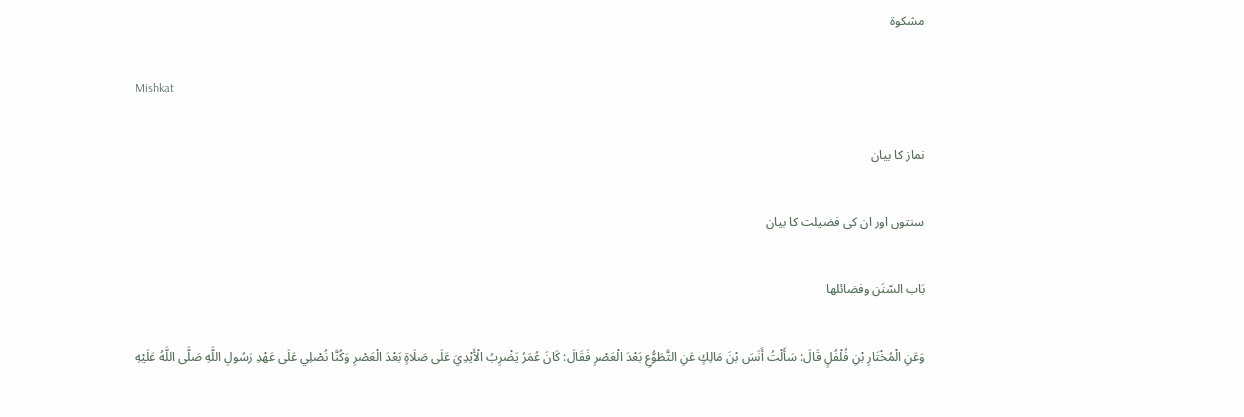مشکوۃ

Mishkat

نماز کا بیان

سنتوں اور ان کی فضیلت کا بیان

بَاب السّنَن وفضائلها

وَعَنِ الْمُخْتَارِ بْنِ فُلْفُلٍ قَالَ: سَأَلْتُ أَنَسَ بْنَ مَالِكٍ عَنِ التَّطَوُّعِ بَعْدَ الْعَصْرِ فَقَالَ: كَانَ عُمَرُ يَضْرِبُ الْأَيْدِيَ عَلَى صَلَاةٍ بَعْدَ الْعَصْرِ وَكُنَّا نُصْلِي عَلَى عَهْدِ رَسُولِ اللَّهِ صَلَّى اللَّهُ عَلَيْهِ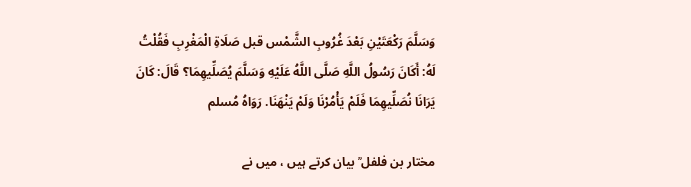وَسَلَّمَ رَكْعَتَيْنِ بَعْدَ غُرُوبِ الشَّمْس قبل صَلَاةِ الْمَغْرِبِ فَقُلْتُ لَهُ: أَكَانَ رَسُولُ اللَّهِ صَلَّى اللَّهُ عَلَيْهِ وَسَلَّمَ يُصَلِّيهِمَا؟ قَالَ: كَانَ يَرَانَا نُصَلِّيهِمَا فَلَمْ يَأْمُرْنَا وَلَمْ يَنْهَنَا. رَوَاهُ مُسلم

مختار بن فلفل ؒ بیان کرتے ہیں ، میں نے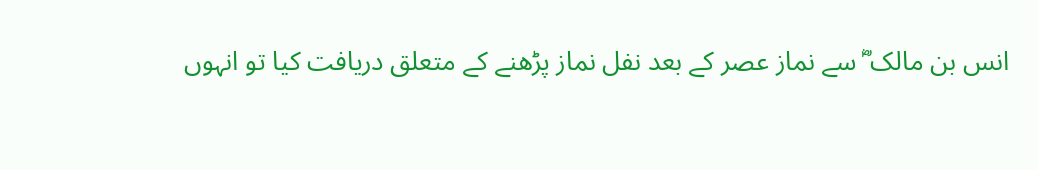انس بن مالک ؓ سے نماز عصر کے بعد نفل نماز پڑھنے کے متعلق دریافت کیا تو انہوں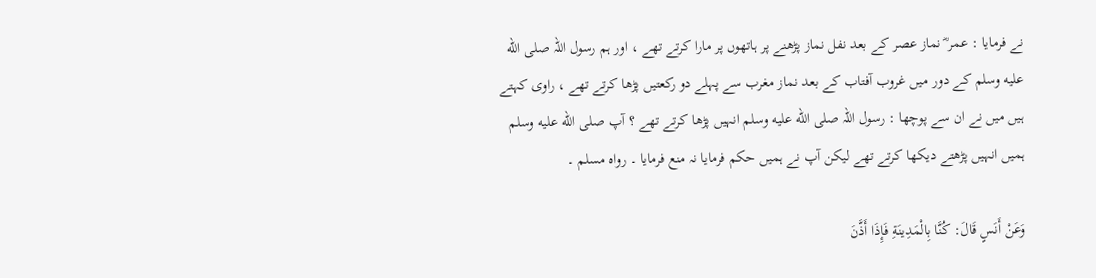نے فرمایا : عمر ؓ نماز عصر کے بعد نفل نماز پڑھنے پر ہاتھوں پر مارا کرتے تھے ، اور ہم رسول اللہ صلى الله عليه وسلم کے دور میں غروب آفتاب کے بعد نماز مغرب سے پہلے دو رکعتیں پڑھا کرتے تھے ، راوی کہتے ہیں میں نے ان سے پوچھا : رسول اللہ صلى الله عليه وسلم انہیں پڑھا کرتے تھے ؟ آپ صلى الله عليه وسلم ہمیں انہیں پڑھتے دیکھا کرتے تھے لیکن آپ نے ہمیں حکم فرمایا نہ منع فرمایا ۔ رواہ مسلم ۔

وَعَنْ أَنَسٍ قَالَ: كُنَّا بِالْمَدِينَةِ فَإِذَا أَذَّنَ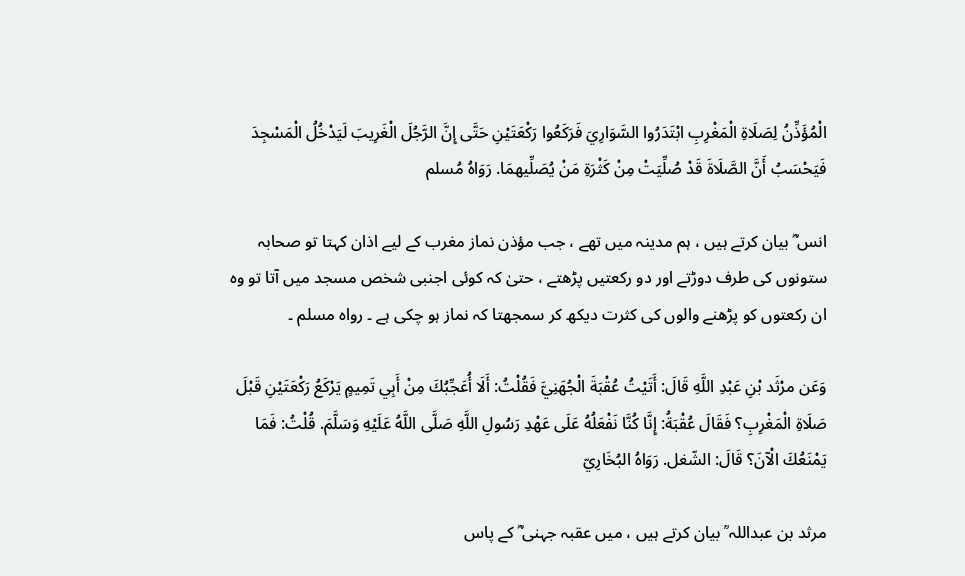الْمُؤَذِّنُ لِصَلَاةِ الْمَغْرِبِ ابْتَدَرُوا السَّوَارِيَ فَرَكَعُوا رَكْعَتَيْنِ حَتَّى إِنَّ الرَّجُلَ الْغَرِيبَ لَيَدْخُلُ الْمَسْجِدَ فَيَحْسَبُ أَنَّ الصَّلَاةَ قَدْ صُلِّيَتْ مِنْ كَثْرَةِ مَنْ يُصَلِّيهمَا. رَوَاهُ مُسلم

انس ؓ بیان کرتے ہیں ، ہم مدینہ میں تھے ، جب مؤذن نماز مغرب کے لیے اذان کہتا تو صحابہ ستونوں کی طرف دوڑتے اور دو رکعتیں پڑھتے ، حتیٰ کہ کوئی اجنبی شخص مسجد میں آتا تو وہ ان رکعتوں کو پڑھنے والوں کی کثرت دیکھ کر سمجھتا کہ نماز ہو چکی ہے ۔ رواہ مسلم ۔

وَعَن مرْثَد بْنِ عَبْدِ اللَّهِ قَالَ: أَتَيْتُ عُقْبَةَ الْجُهَنِيَّ فَقُلْتُ: أَلَا أُعَجِّبُكَ مِنْ أَبِي تَمِيمٍ يَرْكَعُ رَكْعَتَيْنِ قَبْلَ صَلَاةِ الْمَغْرِبِ؟ فَقَالَ عُقْبَةُ: إِنَّا كُنَّا نَفْعَلُهُ عَلَى عَهْدِ رَسُولِ اللَّهِ صَلَّى اللَّهُ عَلَيْهِ وَسَلَّمَ. قُلْتُ: فَمَا يَمْنَعُكَ الْآنَ؟ قَالَ: الشّغل. رَوَاهُ البُخَارِيّ

مرثد بن عبداللہ ؒ بیان کرتے ہیں ، میں عقبہ جہنی ؓ کے پاس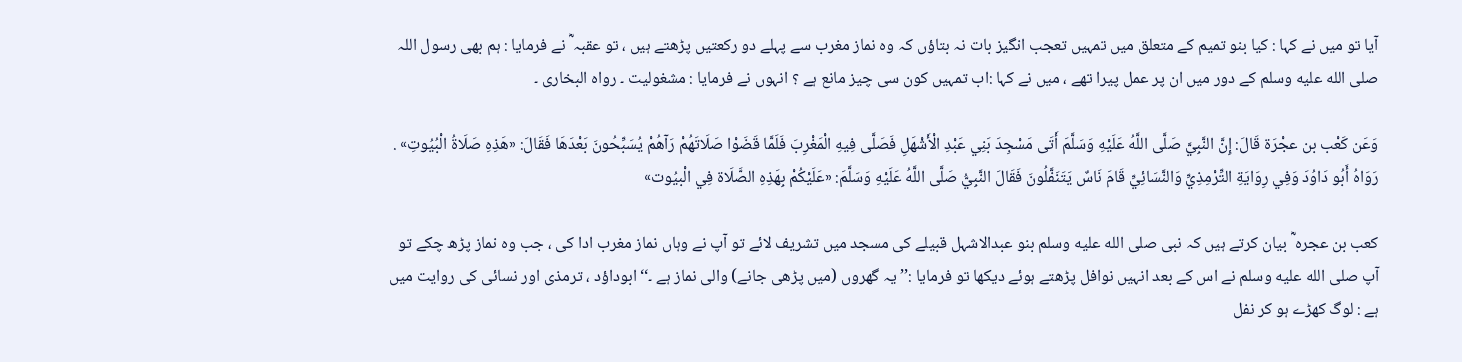آیا تو میں نے کہا : کیا بنو تمیم کے متعلق میں تمہیں تعجب انگیز بات نہ بتاؤں کہ وہ نماز مغرب سے پہلے دو رکعتیں پڑھتے ہیں ، تو عقبہ ؓ نے فرمایا : ہم بھی رسول اللہ صلى الله عليه وسلم کے دور میں ان پر عمل پیرا تھے ، میں نے کہا :اب تمہیں کون سی چیز مانع ہے ؟ انہوں نے فرمایا : مشغولیت ۔ رواہ البخاری ۔

وَعَن كَعْب بن عجْرَة قَالَ: إِنَّ النَّبِيَّ صَلَّى اللَّهُ عَلَيْهِ وَسَلَّمَ أَتَى مَسْجِدَ بَنِي عَبْدِ الْأَشْهَلِ فَصَلَّى فِيهِ الْمَغْرِبَ فَلَمَّا قَضَوْا صَلَاتَهُمْ رَآهُمْ يُسَبِّحُونَ بَعْدَهَا فَقَالَ: «هَذِهِ صَلَاةُ الْبُيُوتِ» . رَوَاهُ أَبُو دَاوُدَ وَفِي رِوَايَةِ التِّرْمِذِيِّ وَالنَّسَائِيِّ قَامَ نَاسٌ يَتَنَفَّلُونَ فَقَالَ النَّبِيُّ صَلَّى اللَّهُ عَلَيْهِ وَسَلَّمَ: «عَلَيْكُمْ بِهَذِهِ الصَّلَاة فِي الْبيُوت»

کعب بن عجرہ ؓ بیان کرتے ہیں کہ نبی صلى الله عليه وسلم بنو عبدالاشہل قبیلے کی مسجد میں تشریف لائے تو آپ نے وہاں نماز مغرب ادا کی ، جب وہ نماز پڑھ چکے تو آپ صلى الله عليه وسلم نے اس کے بعد انہیں نوافل پڑھتے ہوئے دیکھا تو فرمایا :’’ یہ گھروں (میں پڑھی جانے) والی نماز ہے ۔‘‘ ابوداؤد ، ترمذی اور نسائی کی روایت میں ہے : لوگ کھڑے ہو کر نفل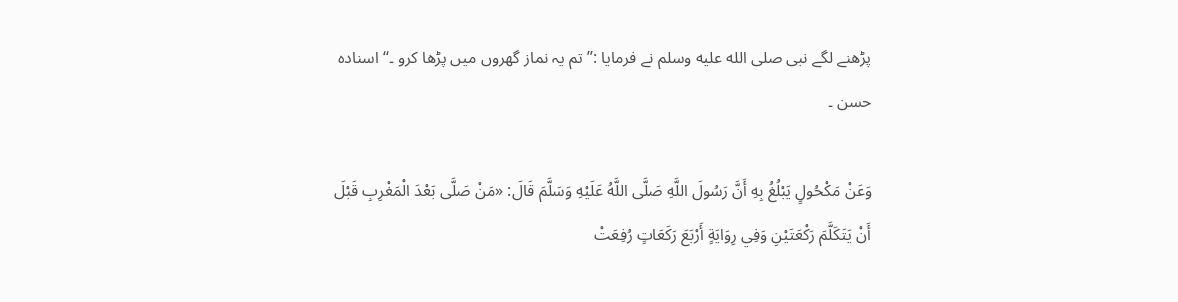پڑھنے لگے نبی صلى الله عليه وسلم نے فرمایا :’’ تم یہ نماز گھروں میں پڑھا کرو ۔‘‘ اسنادہ حسن ۔

وَعَنْ مَكْحُولٍ يَبْلُغُ بِهِ أَنَّ رَسُولَ اللَّهِ صَلَّى اللَّهُ عَلَيْهِ وَسَلَّمَ قَالَ: «مَنْ صَلَّى بَعْدَ الْمَغْرِبِ قَبْلَ أَنْ يَتَكَلَّمَ رَكْعَتَيْنِ وَفِي رِوَايَةٍ أَرْبَعَ رَكَعَاتٍ رُفِعَتْ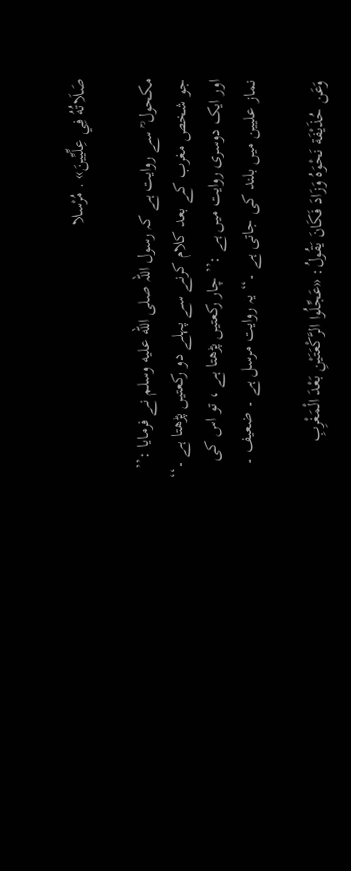صَلَاتُهُ فِي عِلِّيِّينَ» . مُرْسلا

مکحول ؒ سے روایت ہے کہ رسول اللہ صلى الله عليه وسلم نے فرمایا :’’ جو شخص مغرب کے بعد کلام کرنے سے پہلے دو رکعتیں پڑھتا ہے ۔‘‘ اور ایک دوسری روایت میں ہے :’’ چار رکعتیں پڑھتا ہے ، تو اس کی نماز علیین میں بلند کی جاتی ہے ۔‘‘ یہ روایت مرسل ہے ۔ ضعیف ۔

وَعَن حُذَيْفَة نَحْوَهُ وَزَادَ فَكَانَ يَقُولُ: «عَجِّلُوا الرَّكْعَتَيْنِ بَعْدَ الْمَغْرِبِ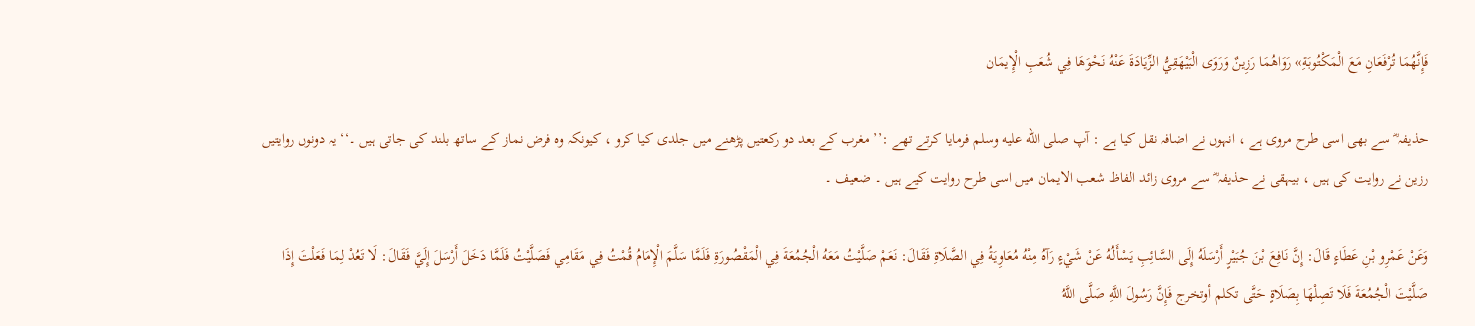فَإِنَّهُمَا تُرْفَعَانِ مَعَ الْمَكْتُوبَةِ» رَوَاهُمَا رَزِينٌ وَرَوَى الْبَيْهَقِيُّ الزِّيَادَةَ عَنْهُ نَحْوَهَا فِي شُعَبِ الْإِيمَان

حذیفہ ؓ سے بھی اسی طرح مروی ہے ، انہوں نے اضافہ نقل کیا ہے : آپ صلى الله عليه وسلم فرمایا کرتے تھے :’’ مغرب کے بعد دو رکعتیں پڑھنے میں جلدی کیا کرو ، کیونکہ وہ فرض نماز کے ساتھ بلند کی جاتی ہیں ۔‘‘ یہ دونوں روایتیں رزین نے روایت کی ہیں ، بیہقی نے حذیفہ ؓ سے مروی زائد الفاظ شعب الایمان میں اسی طرح روایت کیے ہیں ۔ ضعیف ۔

وَعَنْ عَمْرِو بْنِ عَطَاءٍ قَالَ: إِنَّ نَافِعَ بْنَ جُبَيْرٍ أَرْسَلَهُ إِلَى السَّائِبِ يَسْأَلُهُ عَنْ شَيْءٍ رَآهُ مِنْهُ مُعَاوِيَةُ فِي الصَّلَاةِ فَقَالَ: نَعَمْ صَلَّيْتُ مَعَهُ الْجُمُعَةَ فِي الْمَقْصُورَةِ فَلَمَّا سَلَّمَ الْإِمَامُ قُمْتُ فِي مَقَامِي فَصَلَّيْتُ فَلَمَّا دَخَلَ أَرْسَلَ إِلَيَّ فَقَالَ: لَا تَعُدْ لِمَا فَعَلْتَ إِذَا صَلَّيْتَ الْجُمُعَةَ فَلَا تَصِلْهَا بِصَلَاةٍ حَتَّى تكلم أوتخرج فَإِنَّ رَسُولَ اللَّهِ صَلَّى اللَّهُ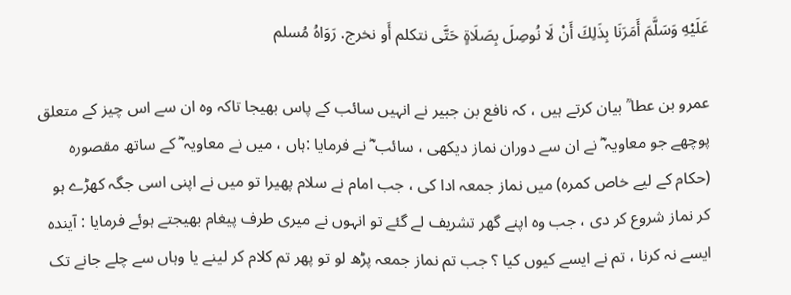عَلَيْهِ وَسَلَّمَ أَمَرَنَا بِذَلِكَ أَنْ لَا نُوصِلَ بِصَلَاةٍ حَتَّى نتكلم أَو نخرج. رَوَاهُ مُسلم

عمرو بن عطا ؒ بیان کرتے ہیں ، کہ نافع بن جبیر نے انہیں سائب کے پاس بھیجا تاکہ وہ ان سے اس چیز کے متعلق پوچھے جو معاویہ ؓ نے ان سے دوران نماز دیکھی ، سائب ؓ نے فرمایا :ہاں ، میں نے معاویہ ؓ کے ساتھ مقصورہ (حکام کے لیے خاص کمرہ) میں نماز جمعہ ادا کی ، جب امام نے سلام پھیرا تو میں نے اپنی اسی جگہ کھڑے ہو کر نماز شروع کر دی ، جب وہ اپنے گھر تشریف لے گئے تو انہوں نے میری طرف پیغام بھیجتے ہوئے فرمایا : آیندہ ایسے نہ کرنا ، تم نے ایسے کیوں کیا ؟ جب تم نماز جمعہ پڑھ لو تو پھر تم کلام کر لینے یا وہاں سے چلے جانے تک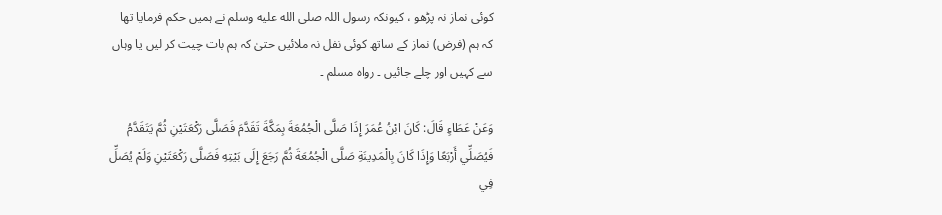کوئی نماز نہ پڑھو ، کیونکہ رسول اللہ صلى الله عليه وسلم نے ہمیں حکم فرمایا تھا کہ ہم (فرض) نماز کے ساتھ کوئی نفل نہ ملائیں حتیٰ کہ ہم بات چیت کر لیں یا وہاں سے کہیں اور چلے جائیں ۔ رواہ مسلم ۔

وَعَنْ عَطَاءٍ قَالَ: كَانَ ابْنُ عُمَرَ إِذَا صَلَّى الْجُمُعَةَ بِمَكَّةَ تَقَدَّمَ فَصَلَّى رَكْعَتَيْنِ ثُمَّ يَتَقَدَّمُ فَيُصَلِّي أَرْبَعًا وَإِذَا كَانَ بِالْمَدِينَةِ صَلَّى الْجُمُعَةَ ثُمَّ رَجَعَ إِلَى بَيْتِهِ فَصَلَّى رَكْعَتَيْنِ وَلَمْ يُصَلِّ فِي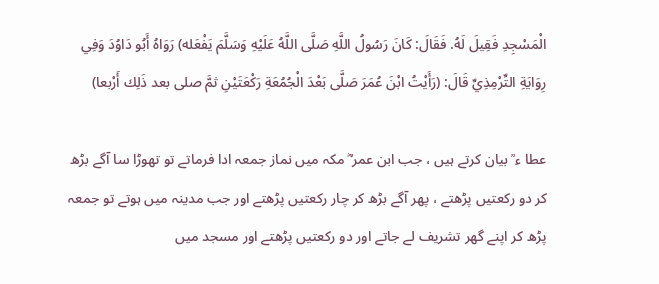الْمَسْجِدِ فَقِيلَ لَهُ. فَقَالَ: كَانَ رَسُولُ اللَّهِ صَلَّى اللَّهُ عَلَيْهِ وَسَلَّمَ يَفْعَله) رَوَاهُ أَبُو دَاوُدَ وَفِي رِوَايَةِ التِّرْمِذِيِّ قَالَ: (رَأَيْتُ ابْنَ عُمَرَ صَلَّى بَعْدَ الْجُمُعَةِ رَكْعَتَيْنِ ثمَّ صلى بعد ذَلِك أَرْبعا)

عطا ء ؒ بیان کرتے ہیں ، جب ابن عمر ؓ مکہ میں نماز جمعہ ادا فرماتے تو تھوڑا سا آگے بڑھ کر دو رکعتیں پڑھتے ، پھر آگے بڑھ کر چار رکعتیں پڑھتے اور جب مدینہ میں ہوتے تو جمعہ پڑھ کر اپنے گھر تشریف لے جاتے اور دو رکعتیں پڑھتے اور مسجد میں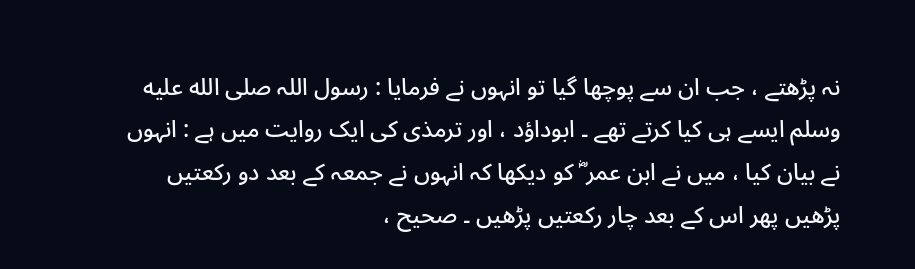نہ پڑھتے ، جب ان سے پوچھا گیا تو انہوں نے فرمایا : رسول اللہ صلى الله عليه وسلم ایسے ہی کیا کرتے تھے ۔ ابوداؤد ، اور ترمذی کی ایک روایت میں ہے : انہوں نے بیان کیا ، میں نے ابن عمر ؓ کو دیکھا کہ انہوں نے جمعہ کے بعد دو رکعتیں پڑھیں پھر اس کے بعد چار رکعتیں پڑھیں ۔ صحیح ،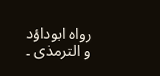رواہ ابوداؤد و الترمذی ۔